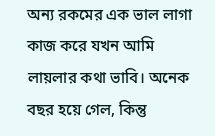অন্য রকমের এক ভাল লাগা কাজ করে যখন আমি লায়লার কথা ভাবি। অনেক বছর হয়ে গেল, কিন্তু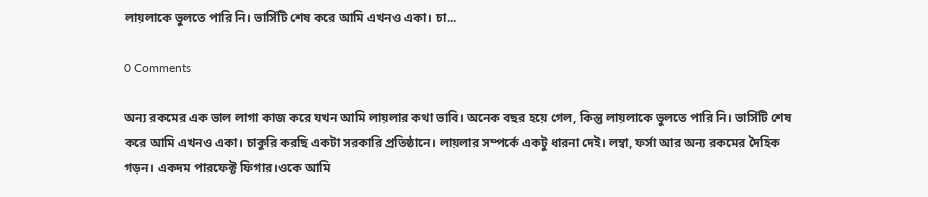লায়লাকে ভুলতে পারি নি। ভার্সিটি শেষ করে আমি এখনও একা। চা...

0 Comments

অন্য রকমের এক ভাল লাগা কাজ করে যখন আমি লায়লার কথা ভাবি। অনেক বছর হয়ে গেল, কিন্তু লায়লাকে ভুলতে পারি নি। ভার্সিটি শেষ করে আমি এখনও একা। চাকুরি করছি একটা সরকারি প্রতিষ্ঠানে। লায়লার সম্পর্কে একটু ধারনা দেই। লম্বা, ফর্সা আর অন্য রকমের দৈহিক গড়ন। একদম পারফেক্ট ফিগার।ওকে আমি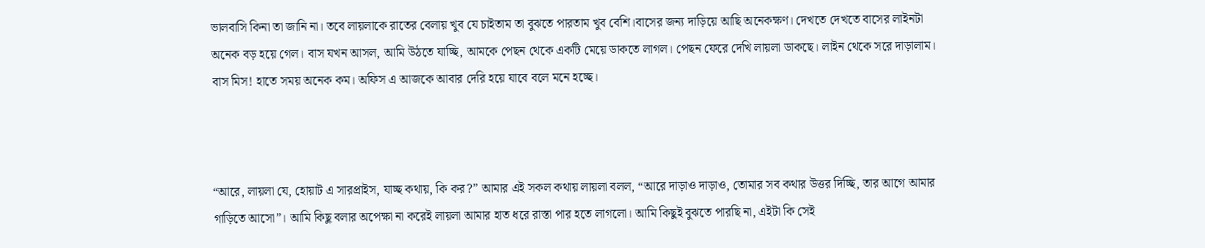ভালবাসি কিনা তা জানি না। তবে লায়লাকে রাতের বেলায় খুব যে চাইতাম তা বুঝতে পারতাম খুব বেশি।বাসের জন্য দাড়িয়ে আছি অনেকক্ষণ। দেখতে দেখতে বাসের লাইনটা অনেক বড় হয়ে গেল। বাস যখন আসল, আমি উঠতে যাচ্ছি, আমকে পেছন থেকে একটি মেয়ে ডাকতে লাগল। পেছন ফেরে দেখি লায়লা ডাকছে। লাইন থেকে সরে দাড়ালাম। বাস মিস! হাতে সময় অনেক কম। অফিস এ আজকে আবার দেরি হয়ে যাবে বলে মনে হচ্ছে।



“আরে, লায়লা যে, হোয়াট এ সারপ্রাইস, যাচ্ছ কথায়, কি কর?” আমার এই সকল কথায় লায়লা বলল, “আরে দাড়াও দাড়াও, তোমার সব কথার উত্তর দিচ্ছি, তার আগে আমার গাড়িতে আসো”। আমি কিছু বলার অপেক্ষা না করেই লায়লা আমার হাত ধরে রাস্তা পার হতে লাগলো। আমি কিছুই বুঝতে পারছি না, এইটা কি সেই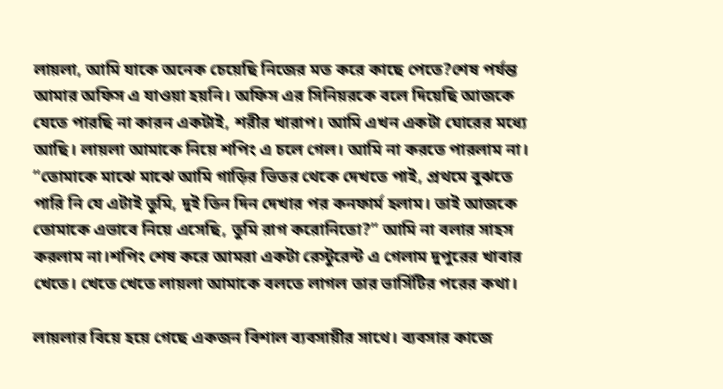লায়লা, আমি যাকে অনেক চেয়েছি নিজের মত করে কাছে পেতে?শেষ পর্যন্ত আমার অফিস এ যাওয়া হয়নি। অফিস এর সিনিয়রকে বলে দিয়েছি আজকে যেতে পারছি না কারন একটাই, শরীর খারাপ। আমি এখন একটা ঘোরের মধ্যে আছি। লায়লা আমাকে নিয়ে শপিং এ চলে গেল। আমি না করতে পারলাম না। “তোমাকে মাঝে মাঝে আমি গাড়ির ভিতর থেকে দেখতে পাই, প্রথমে বুঝতে পারি নি যে এটাই তুমি, দুই তিন দিন দেখার পর কনফার্ম হলাম। তাই আজকে তোমাকে এভাবে নিয়ে এসেছি, তুমি রাগ করোনিতো?” আমি না বলার সাহস করলাম না।শপিং শেষ করে আমরা একটা রেস্টুরেন্ট এ গেলাম দুপুরের খাবার খেতে। খেতে খেতে লায়লা আমাকে বলতে লাগল তার ভার্সিটির পরের কথা।

লায়লার বিয়ে হয়ে গেছে একজন বিশাল ব্যবসায়ীর সাথে। ব্যবসার কাজে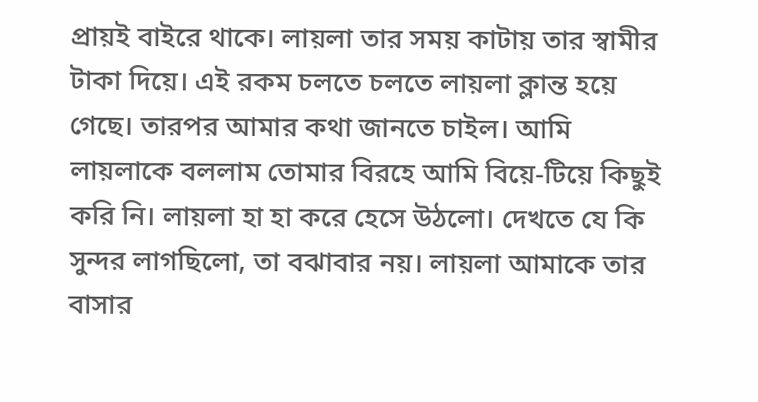প্রায়ই বাইরে থাকে। লায়লা তার সময় কাটায় তার স্বামীর টাকা দিয়ে। এই রকম চলতে চলতে লায়লা ক্লান্ত হয়ে গেছে। তারপর আমার কথা জানতে চাইল। আমি লায়লাকে বললাম তোমার বিরহে আমি বিয়ে-টিয়ে কিছুই করি নি। লায়লা হা হা করে হেসে উঠলো। দেখতে যে কি সুন্দর লাগছিলো, তা বঝাবার নয়। লায়লা আমাকে তার বাসার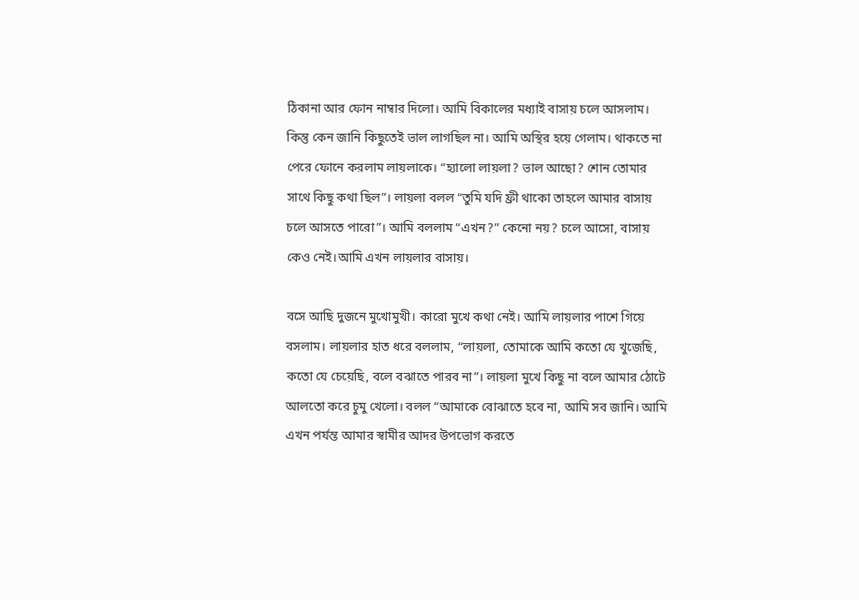ঠিকানা আর ফোন নাম্বার দিলো। আমি বিকালের মধ্যাই বাসায় চলে আসলাম। কিন্তু কেন জানি কিছুতেই ভাল লাগছিল না। আমি অস্থির হয়ে গেলাম। থাকতে না পেরে ফোনে করলাম লায়লাকে। “হ্যালো লায়লা? ভাল আছো? শোন তোমার সাথে কিছু কথা ছিল”। লায়লা বলল “তুমি যদি ফ্রী থাকো তাহলে আমার বাসায় চলে আসতে পারো”। আমি বললাম “এখন?” কেনো নয়? চলে আসো, বাসায় কেও নেই।আমি এখন লায়লার বাসায়।

বসে আছি দুজনে মুখোমুখী। কারো মুখে কথা নেই। আমি লায়লার পাশে গিয়ে বসলাম। লায়লার হাত ধরে বললাম, “লায়লা, তোমাকে আমি কতো যে খুজেছি, কতো যে চেয়েছি, বলে বঝাতে পারব না”। লায়লা মুখে কিছু না বলে আমার ঠোটে আলতো করে চুমু খেলো। বলল “আমাকে বোঝাতে হবে না, আমি সব জানি। আমি এখন পর্যন্ত আমার স্বামীর আদর উপভোগ করতে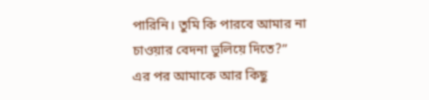পারিনি। তুমি কি পারবে আমার না চাওয়ার বেদনা ভুলিয়ে দিতে?” এর পর আমাকে আর কিছু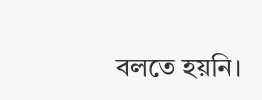বলতে হয়নি।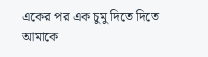একের পর এক চুমু দিতে দিতে আমাকে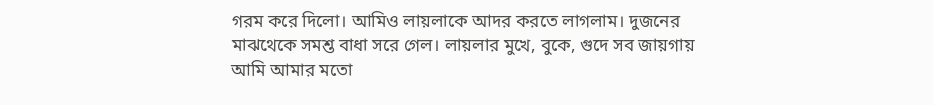গরম করে দিলো। আমিও লায়লাকে আদর করতে লাগলাম। দুজনের মাঝথেকে সমশ্ত বাধা সরে গেল। লায়লার মুখে, বুকে, গুদে সব জায়গায় আমি আমার মতো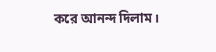করে আনন্দ দিলাম।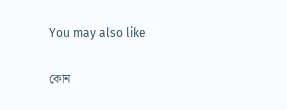You may also like

কোন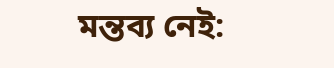মন্তব্য নেই: